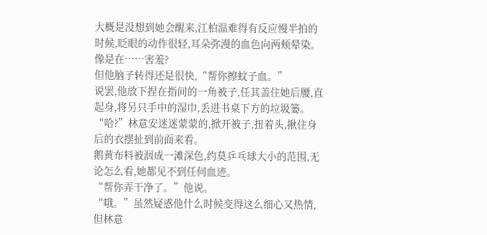大概是没想到她会醒来,江柏温难得有反应慢半拍的时候,眨眼的动作很轻,耳朵弥漫的血色向两颊晕染。
像是在……害羞?
但他脑子转得还是很快,“帮你擦蚊子血。”
说罢,他放下捏在指间的一角被子,任其盖住她后腰,直起身,将另只手中的湿巾,丢进书桌下方的垃圾篓。
“哈?”林意安迷迷蒙蒙的,掀开被子,扭着头,揪住身后的衣摆扯到前面来看。
鹅黄布料被洇成一滩深色,约莫乒乓球大小的范围,无论怎么看,她都见不到任何血迹。
“帮你弄干净了。”他说。
“哦。”虽然疑惑他什么时候变得这么细心又热情,但林意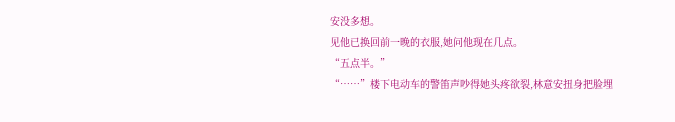安没多想。
见他已换回前一晚的衣服,她问他现在几点。
“五点半。”
“……”楼下电动车的警笛声吵得她头疼欲裂,林意安扭身把脸埋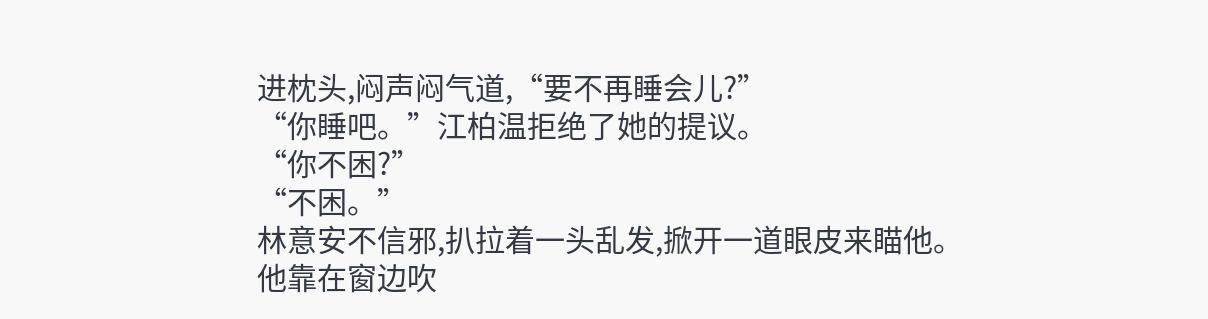进枕头,闷声闷气道,“要不再睡会儿?”
“你睡吧。”江柏温拒绝了她的提议。
“你不困?”
“不困。”
林意安不信邪,扒拉着一头乱发,掀开一道眼皮来瞄他。
他靠在窗边吹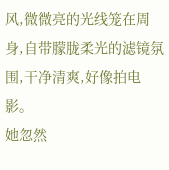风,微微亮的光线笼在周身,自带朦胧柔光的滤镜氛围,干净清爽,好像拍电影。
她忽然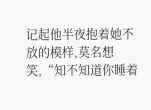记起他半夜抱着她不放的模样,莫名想笑,“知不知道你睡着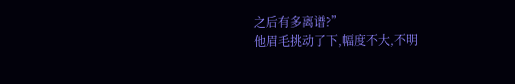之后有多离谱?”
他眉毛挑动了下,幅度不大,不明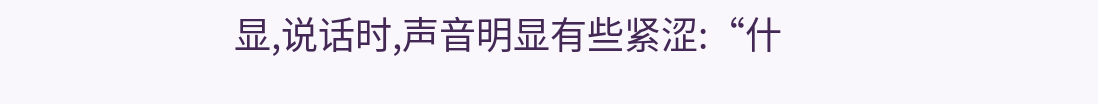显,说话时,声音明显有些紧涩:“什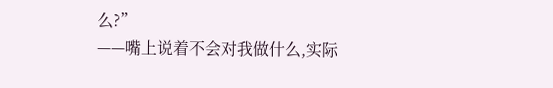么?”
——嘴上说着不会对我做什么,实际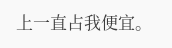上一直占我便宜。